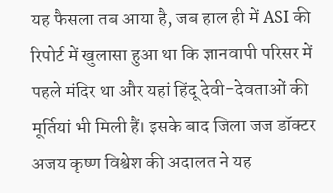यह फैसला तब आया है, जब हाल ही में ASI की रिपोर्ट में खुलासा हुआ था कि ज्ञानवापी परिसर में पहले मंदिर था और यहां हिंदू देवी-देवताओं की मूर्तियां भी मिली हैं। इसके बाद जिला जज डॉक्टर अजय कृष्ण विश्वेश की अदालत ने यह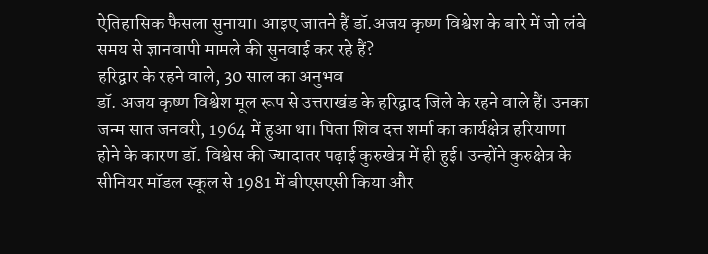ऐतिहासिक फैसला सुनाया। आइए जातने हैं डॉ.अजय कृष्ण विश्वेश के बारे में जो लंबे समय से ज्ञानवापी मामले की सुनवाई कर रहे हैं?
हरिद्वार के रहने वाले, 30 साल का अनुभव
डॉ. अजय कृष्ण विश्वेश मूल रूप से उत्तराखंड के हरिद्वाद जिले के रहने वाले हैं। उनका जन्म सात जनवरी, 1964 में हुआ था। पिता शिव दत्त शर्मा का कार्यक्षेत्र हरियाणा होने के कारण डॉ. विश्वेस की ज्यादातर पढ़ाई कुरुखेत्र में ही हुई। उन्होंने कुरुक्षेत्र के सीनियर मॉडल स्कूल से 1981 में बीएसएसी किया और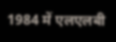1984 में एलएलबी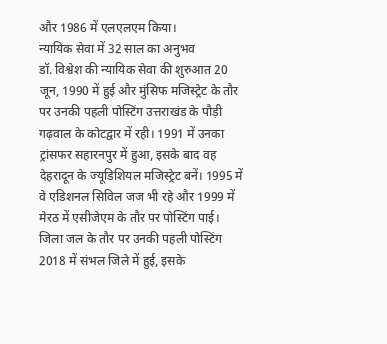और 1986 में एलएलएम किया।
न्यायिक सेवा में 32 साल का अनुभव
डॉ. विश्वेश की न्यायिक सेवा की शुरुआत 20 जून, 1990 में हुई और मुंसिफ मजिस्ट्रेट के तौर पर उनकी पहली पोस्टिंग उत्तराखंड के पौड़ी गढ़वाल के कोटद्वार में रही। 1991 में उनका ट्रांसफर सहारनपुर में हुआ, इसके बाद वह देहरादून के ज्यूडिशियल मजिस्ट्रेट बनें। 1995 में वे एडिशनल सिविल जज भी रहे और 1999 में मेरठ में एसीजेएम के तौर पर पोस्टिंग पाई। जिला जल के तौर पर उनकी पहली पोस्टिंग 2018 में संभल जिले में हुई, इसके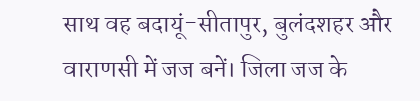साथ वह बदायूं-सीतापुर, बुलंदशहर और वाराणसी में जज बनें। जिला जज के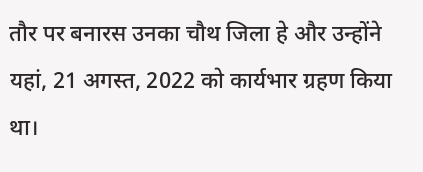तौर पर बनारस उनका चौथ जिला हे और उन्होंने यहां, 21 अगस्त, 2022 को कार्यभार ग्रहण किया था।